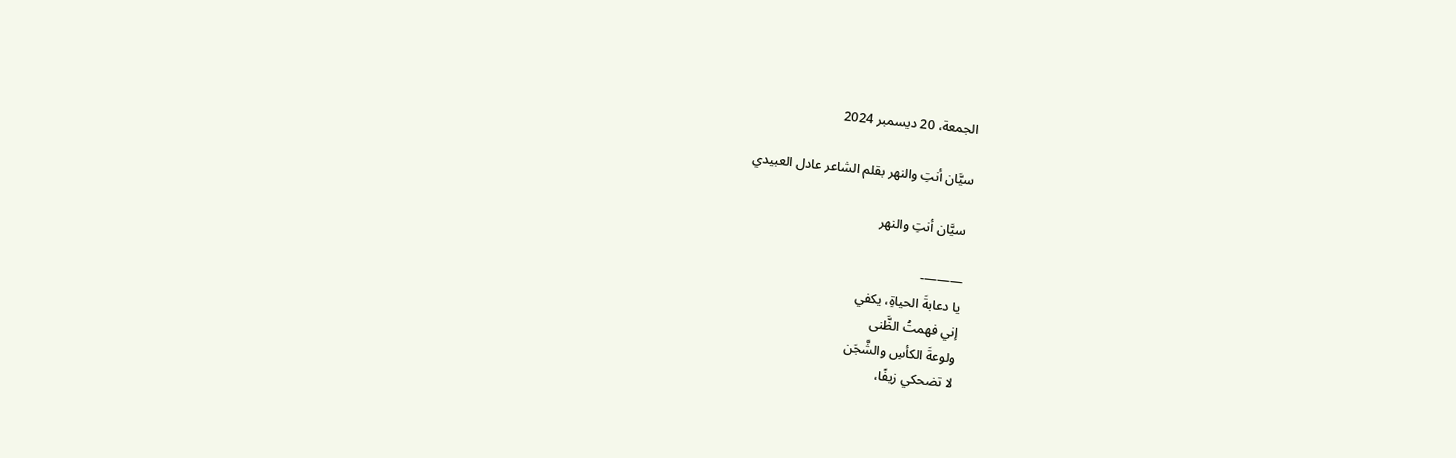الجمعة، 20 ديسمبر 2024

سيَّان أنتِ والنهر بقلم الشاعر عادل العبيدي

 سيَّان أنتِ والنهر

———-
يا دعابةَ الحياةِ، يكفي
إني فهمتُ الظَّنى
ولوعةَ الكأسِ والشَّجَن
لا تضحكي زيفًا،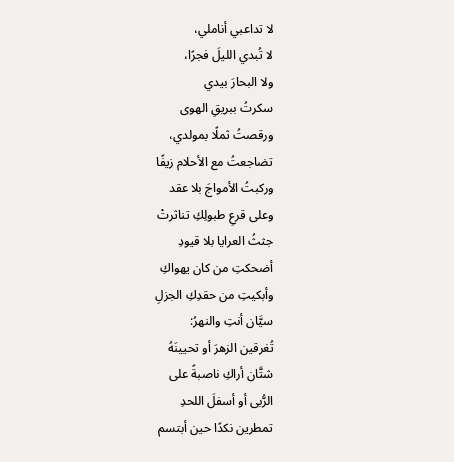لا تداعبي أناملي،
لا تُبدي الليلَ فجرًا،
ولا البحارَ بيدي
سكرتُ ببريقِ الهوى
ورقصتُ ثملًا بمولدي،
تضاجعتُ مع الأحلام زيفًا
وركبتُ الأمواجَ بلا عقد
وعلى قرعِ طبولِكِ تناثرتْ
جثثُ العرايا بلا قيودِ
أضحكتِ من كان يهواكِ
وأبكيتِ من حقدِكِ الجزلِ
سيَّان أنتِ والنهرُ:
تُغرقين الزهرَ أو تحيينَهُ
شتَّان أراكِ ناصبةً على
الرُّبى أو أسفلَ اللحدِ
تمطرين نكدًا حين أبتسم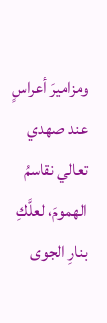ومزاميرَ أعراسٍ عند صهدي
تعالي نقاسمُ الهمومَ، لعلَّكِ
بنارِ الجوى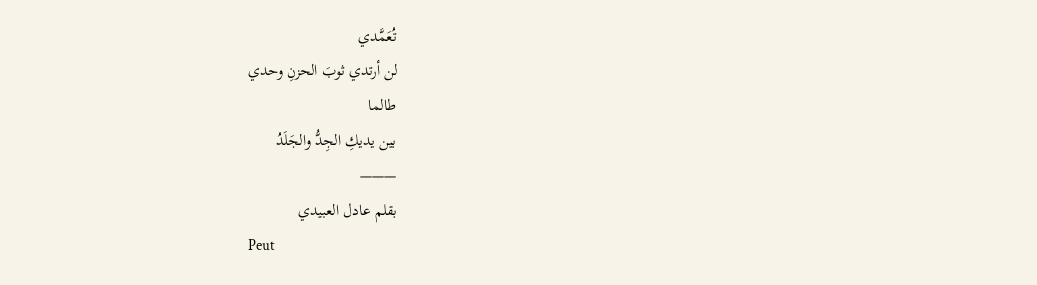تُعَمَّدي
لن أرتدي ثوبَ الحزنِ وحدي
طالما
بين يديكِ الجِدُّ والجَلَدُ
———
بقلم عادل العبيدي
Peut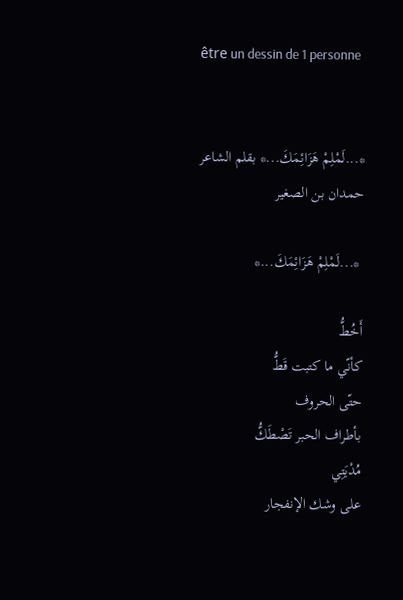être un dessin de 1 personne


*...لَمْلِمْ هَزَائِمَكَ...* بقلم الشاعر حمدان بن الصغير

 *...لَمْلِمْ هَزَائِمَكَ...*

أَخُطُّ
كأنّي ما كتبت قَطُّ
حتّى الحروف
بأطراف الحبر تَصْطَكُّ
مُدْيَتِي
على وشك الإنفجار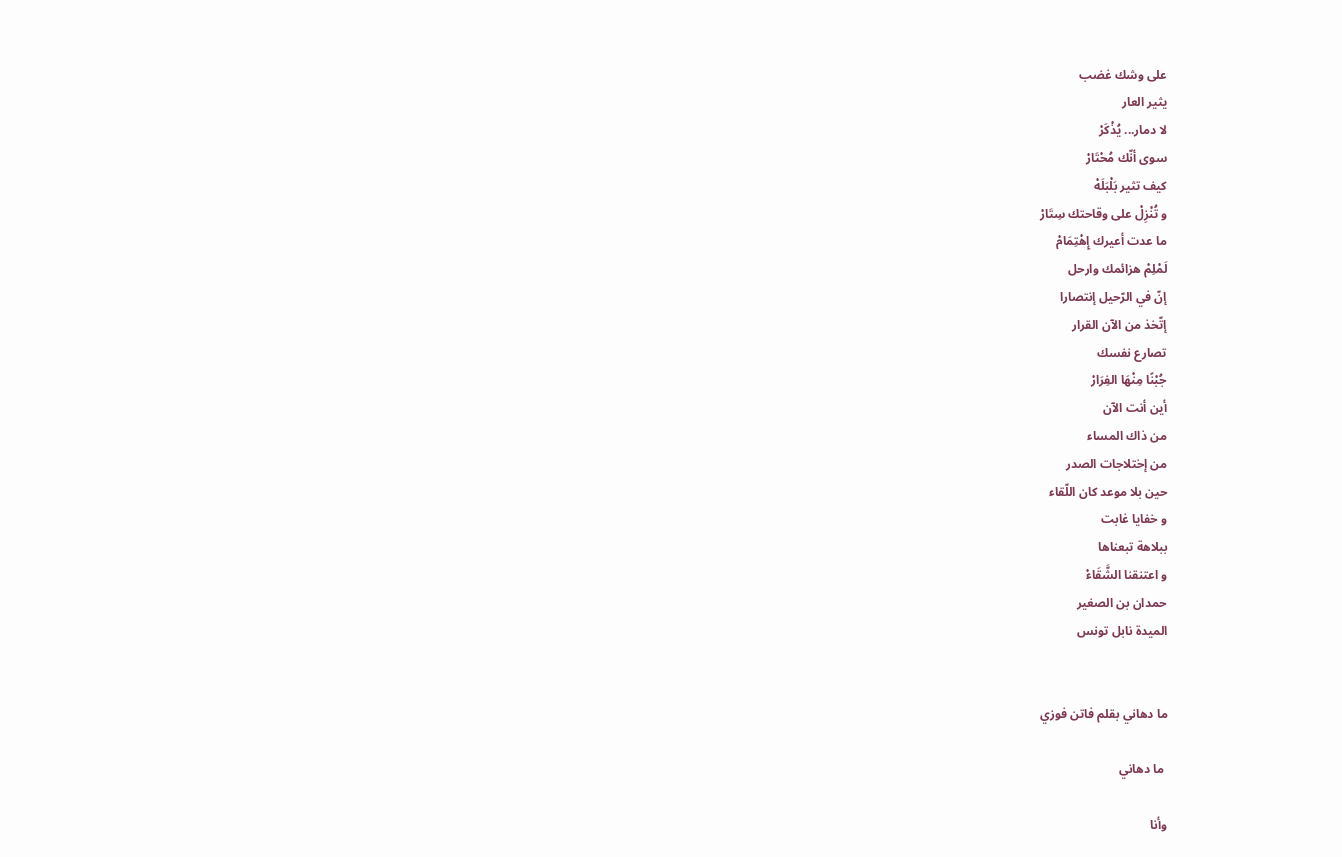على وشك غضب
يثير العار
لا دمار... يُذْكَرْ
سوى أنّك مُحْتَارْ
كيف تثير بَلْبَلَهْ
و تُنْزِلْ على وقاحتك سِتَارْ
ما عدت أعيرك إِهْتِمَامْ
لَمْلِمْ هزائمك وارحل
إنّ في الرّحيل إنتصارا
إتّخذ من الآن القرار
تصارع نفسك
جُبْنًا مِنْهَا الفِرَارْ
أين أنت الآن
من ذاك المساء
من إختلاجات الصدر
حين بلا موعد كان اللّقاء
و خفايا غابت
ببلاهة تبعناها
و اعتنقنا الشَّقَاءْ
حمدان بن الصغير
الميدة نابل تونس


ما دهاني بقلم فاتن فوزي

 ما دهاني

وأنا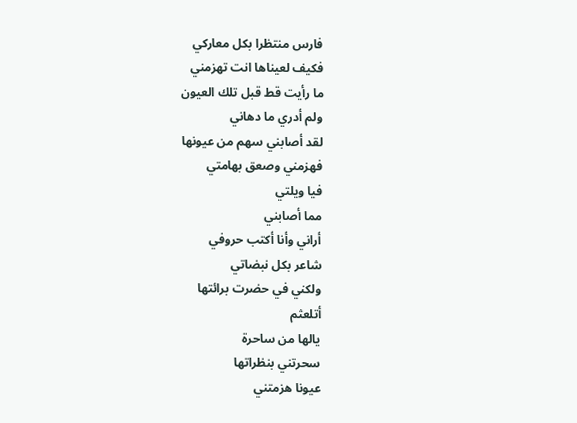فارس منتظرا بكل معاركي
فكيف لعيناها انت تهزمني
ما رأيت قط قبل تلك العيون
ولم أدري ما دهاني
لقد أصابني سهم من عيونها
فهزمني وصعق بهامتي
فيا ويلتي
مما أصابني
أراني وأنا أكتب حروفي
شاعر بكل نبضاتي
ولكني في حضرت برائتها
أتلعثم
يالها من ساحرة
سحرتني بنظراتها
عيونا هزمتني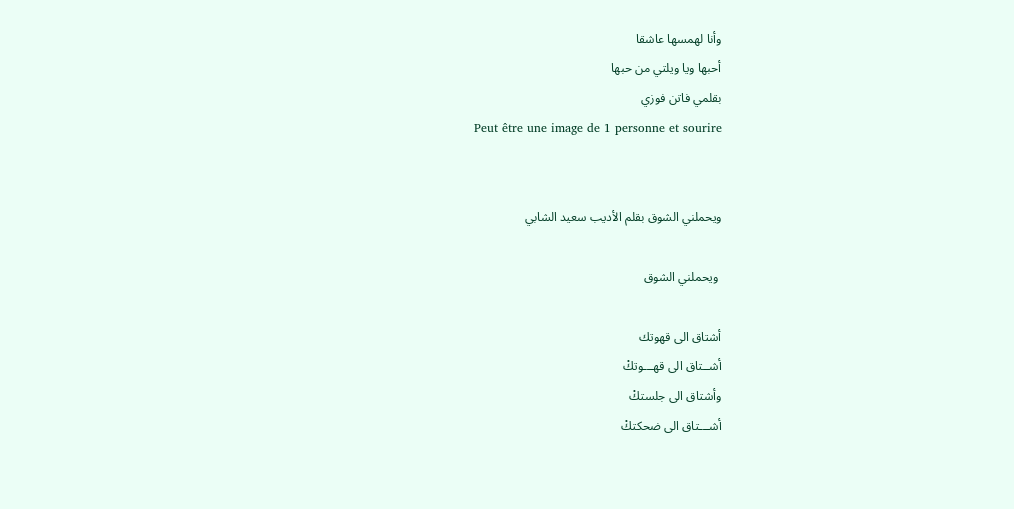وأنا لهمسها عاشقا
أحبها ويا ويلتي من حبها
بقلمي فاتن فوزي
Peut être une image de 1 personne et sourire


ويحملني الشوق بقلم الأديب سعيد الشابي

 ويحملني الشوق

أشتاق الى قهوتك
أشــتاق الى قهـــوتكْ
وأشتاق الى جلستكْ
أشـــتاق الى ضحكتكْ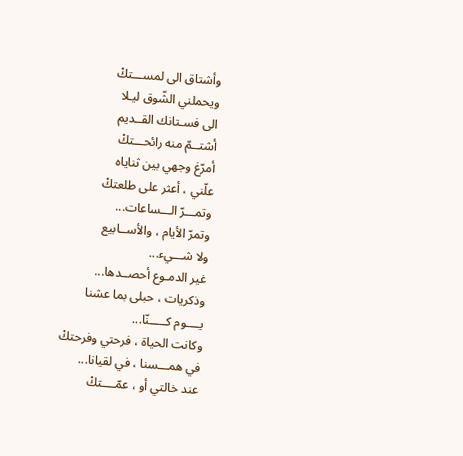وأشتاق الى لمســـتكْ
ويحملني الشّوق ليـلا
الى فسـتانك القــديم
أشتــمّ منه رائحـــتكْ
أمرّغ وجهي بين ثناياه
علّني ، أعثر على طلعتكْ
وتمـــرّ الـــساعات...
وتمرّ الأيام ، والأســابيع
ولا شـــيء...
غير الدمـوع أحصــدها...
وذكريات ، حبلى بما عشنا
يــــوم كـــــنّا...
وكانت الحياة ، فرحتي وفرحتكْ
في همـــسنا ، في لقيانا...
عند خالتي أو ، عمّــــتكْ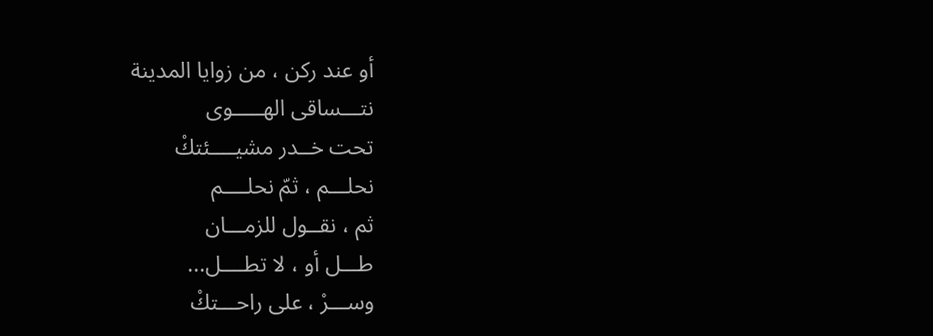أو عند ركن ، من زوايا المدينة
نتـــساقى الهـــــوى
تحت خــدر مشيــــئتكْ
نحلـــم ، ثمّ نحلــــم
ثم ، نقــول للزمـــان
طـــل أو ، لا تطــــل...
وســـرْ ، على راحـــتكْ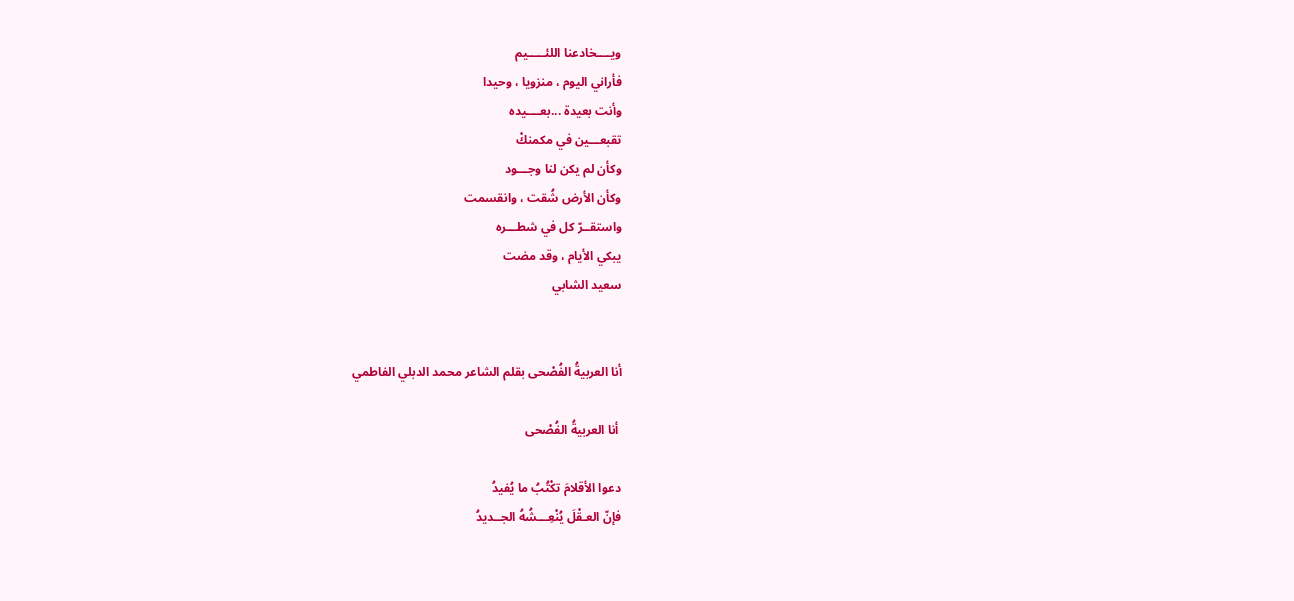ويــــخادعنا اللئـــــيم
فأراني اليوم ، منزويا ، وحيدا
وأنت بعيدة ...بعــــيده
تقبعـــين في مكمنكْ
وكأن لم يكن لنا وجـــود
وكأن الأرض شُقت ، وانقسمت
واستقــرّ كل في شطـــره
يبكي الأيام ، وقد مضت
سعيد الشابي


أنا العربيةُ الفُصْحى بقلم الشاعر محمد الدبلي الفاطمي

 أنا العربيةُ الفُصْحى

دعوا الأقلامَ تكْتُبُ ما يُفيدُ
فإنّ العـقْلَ يُنْعِـــشُهُ الجــديدُ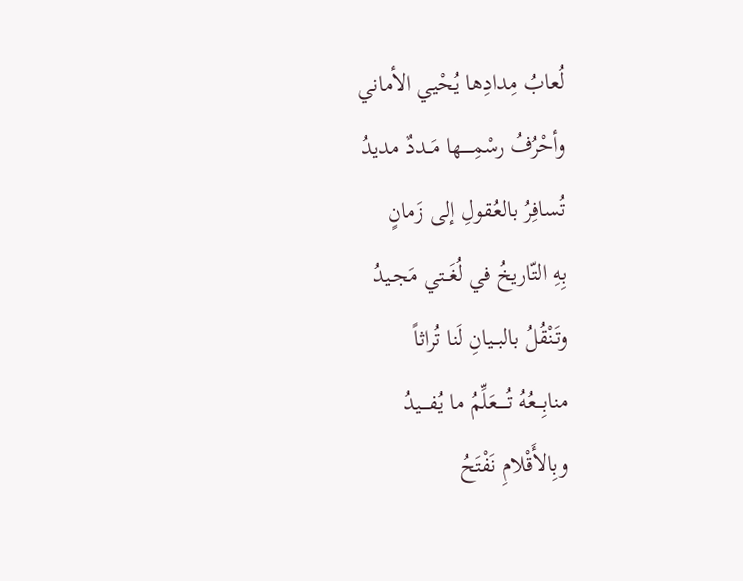لُعابُ مِدادِها يُحْيي الأماني
وأحْرُفُ رسْمِـــــها مَــددٌ مديدُ
تُسافِرُ بالعُقولِ إلى زَمانٍ
بِهِ التّاريخُ في لُغَــتي مَجـيدُ
وتَنْقُلُ بالبــيانِ لَنا تُراثاً
منابِـــعُهُ تُـــــعَلِّمُ ما يُفــــيدُ
وبِالأَقْلامِ نَفْتَحُ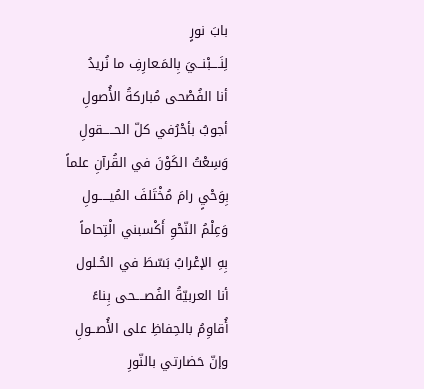بابَ نورٍ
لِنَــــبْنــيَ بِالمَـعارِفِ ما نُريدُ
أنا الفُصْحى مُباركةُ الأُصولِ
أجوبُ بأحْرُفي كلّ الحـــــقولِ
وَسِعْتُ الكَوْنَ في القُرآنِ علماً
بِوَحْيٍ رامَ مُخْتَلفَ المُيـــــولِ
وَعِلْمُ النّحْوِ أَكْسبني الْتِحاماً
بِهِ الإعْرابُ بَسّطَ في الحُـلول
أنا العربيّةُ الفُصــــحى بِناءً
أُقاوِمُ بالحِفاظِ على الأُصــولِ
وإنّ حَضارتي بالنّورِ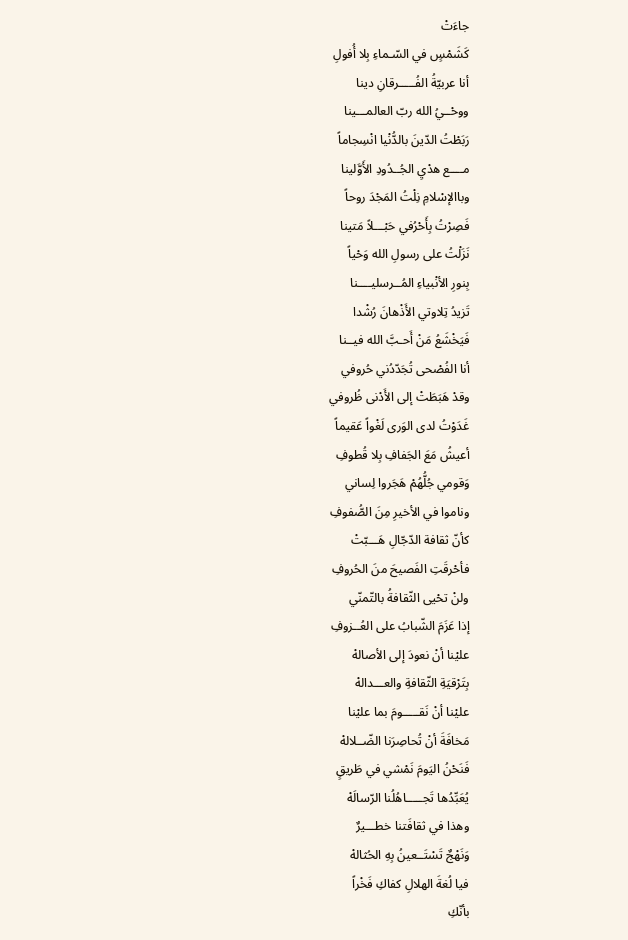جاءَتْ
كَشَمْسٍ في السّـماءِ بِلا أُفولِ
أنا عربيّةُ الفُـــــرقانِ دينا
ووحْــيُ الله ربّ العالمـــينا
رَبَطْتُ الدّينَ بالدُّنْيا انْسِجاماً
مــــع هدْيِ الجُــدُودِ الأَوَّلينا
وباالإسْلامِ نِلْتُ المَجْدَ روحاً
فَصِرْتُ بِأَحْرُفي حَبْـــلاً مَتينا
نَزَلْتُ على رسولِ الله وَحْياً
بِنورِ الأنْبياءِ المُــرسليــــنا
تَزيدُ تِلاوتي الأَذْهانَ رُشْدا
فَيَخْشَعُ مَنْ أَحـبَّ الله فيــنا
أنا الفُصْحى تُجَدّدُني حُروفي
وقدْ هَبَطَتْ إلى الأَدْنى ظُروفي
غَدَوْتُ لدى الوَرى لَغْواً عَقيماً
أعيشُ مَعَ الجَفافِ بِلا قُطوفِ
وَقومي جُلُّهُمْ هَجَروا لِساني
وناموا في الأخيرِ مِنَ الصُّفوفِ
كأنّ ثقافة الدّجّالِ هَـــبّتْ
فأحْرقَتِ الفَصيحَ منَ الحُروفِ
ولنْ تحْيى الثّقافةُ بالتّمنّي
إذا عَزَمَ الشّبابُ على العُــزوفِ
عليْنا أنْ نعودَ إلى الأصالهْ
بِتَرْقيَةِ الثّقافةِ والعـــدالهْ
عليْنا أنْ نَقـــــومَ بما عليْنا
مَخافَةَ أنْ تُحاصِرَنا الضّــلالهْ
فَنَحْنُ اليَومَ نَمْشي في طَريقٍ
يُعَبِّدُها تَجـــــاهُلُنا الرّسالَهْ
وهذا في ثقافَتنا خطـــيرٌ
وَنَهْجٌ تَسْتَــعينُ بِهِ الحُثالهْ
فيا لُغةَ الهلالِ كفاكِ فَخْراً
بأنّكِ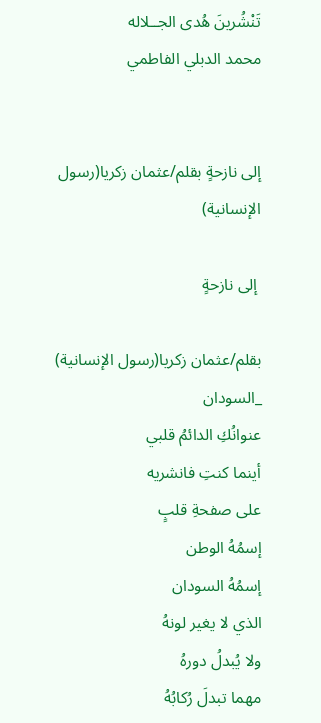تَنْشُرينَ هُدى الجــلاله
محمد الدبلي الفاطمي


إلى نازحةٍ بقلم/عثمان زكريا(رسول الإنسانية)

 إلى نازحةٍ

بقلم/عثمان زكريا(رسول الإنسانية)
_السودان
عنوانُكِ الدائمُ قلبي
أينما كنتِ فانشريه
على صفحةِ قلبٍ
إسمُهُ الوطن
إسمُهُ السودان
الذي لا يغير لونهُ
ولا يُبدلُ دورهُ
مهما تبدلَ رُكابُهُ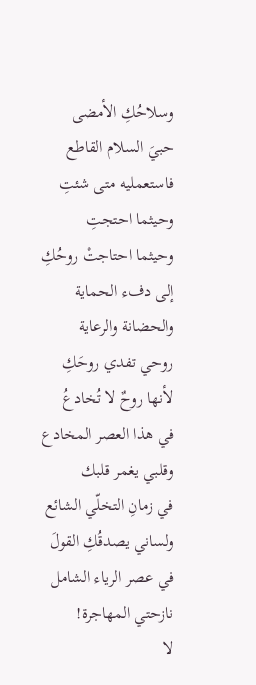وسلاحُكِ الأمضى
حبيَ السلام القاطع
فاستعمليه متى شئتِ
وحيثما احتجتِ
وحيثما احتاجتْ روحُكِ
إلى دفء الحماية
والحضانة والرعاية
روحي تفدي روحَكِ
لأنها روحٌ لا تُخادعُ
في هذا العصر المخادع
وقلبي يغمر قلبك
في زمانِ التخلّي الشائع
ولساني يصدقُكِ القولَ
في عصر الرياء الشامل
نازحتي المهاجرة!
لا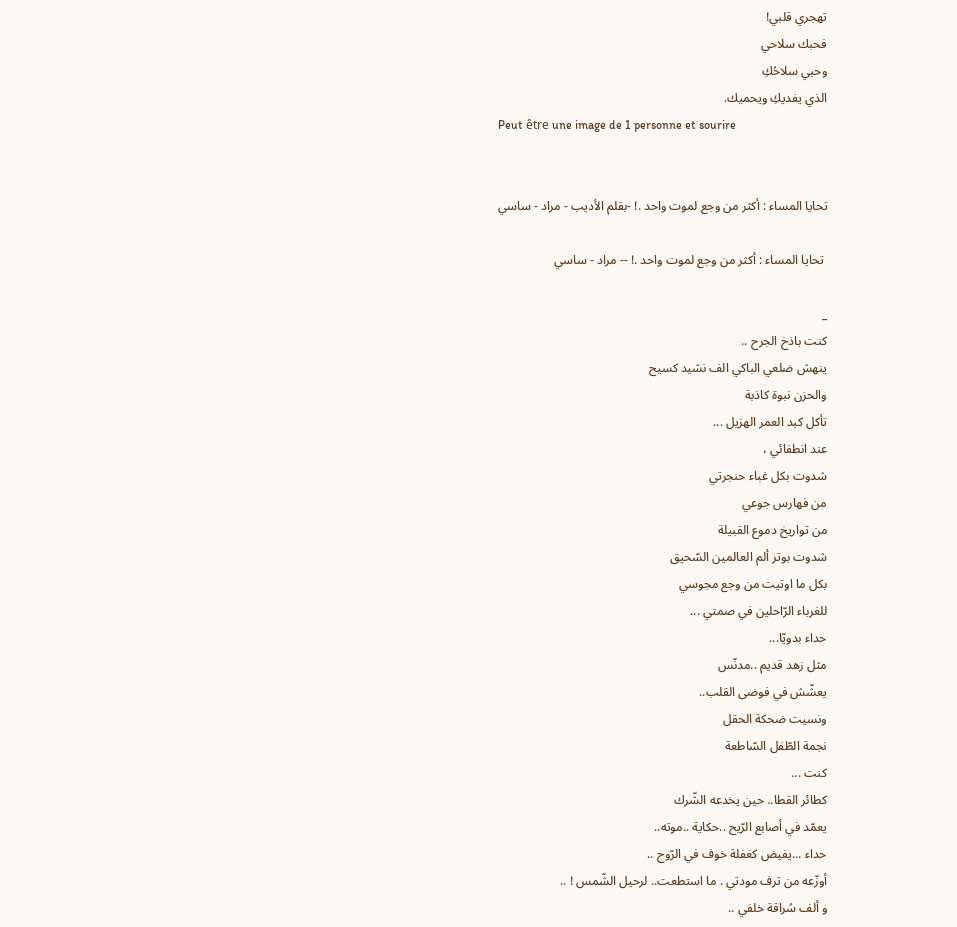تهجري قلبي!
فحبك سلاحي
وحبي سلاحُكِ
الذي يفديكِ ويحميك.
Peut être une image de 1 personne et sourire


تحايا المساء : أكثر من وجع لموت واحد .! -بقلم الأديب - مراد - ساسي

 تحايا المساء : أكثر من وجع لموت واحد .! -- مراد - ساسي

_
كنت باذخ الجرح ..
ينهش ضلعي الباكي الف نشيد كسيح
والحزن نبوة كاذبة
تأكل كبد العمر الهزيل ...
عند انطفائي ،
شدوت بكل غباء حنجرتي
من فهارس جوعي
من تواريخ دموع القبيلة
شدوت بوتر ألم العالمين السّحيق
بكل ما اوتيت من وجع مجوسي
للغرباء الرّاحلين في صمتي ...
حداء بدويّا...
مثل زهد قديم ..مدنّس
يعشّش في فوضى القلب..
ونسيت ضحكة الحقل
نجمة الطّفل السّاطعة
كنت ...
كطائر القطا.. حين يخدعه الشّرك
يعمّد في أصابع الرّيح ..حكاية ..موته..
حداء ...يفيض كغفلة خوف في الرّوح ..
أوزّعه من ترف مودتي . ما استطعت.. لرحيل الشّمس ! ..
و ألف سُراقة خلفي ..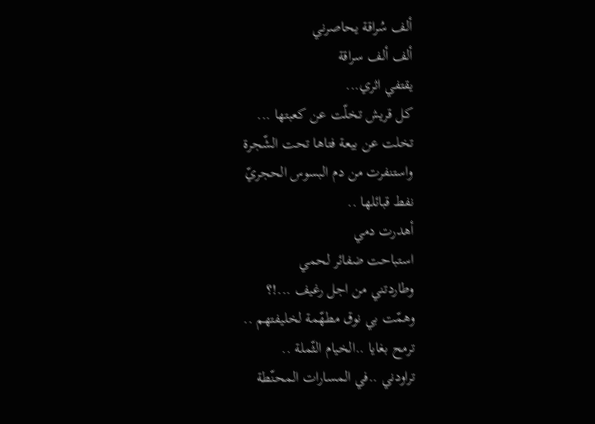ألف سُراقة يحاصرني
ألف ألف سراقة
يقتفي اثري...
كل قريش تخلّت عن كعبتها ...
تخلت عن بيعة فتاها تحت الشّجرة
واستنفرت من دم البسوس الحجريّ
نفط قبائلها ..
أهدرت دمي
استباحت ضفائر لحمي
وطاردتني من اجل رغيف ...!؟
وهمّت بي نوق مطهّمة لخليفتهم ..
ترمح بغايا ..الخيام الثّملة ..
تراودني ..في المسارات المحنّطة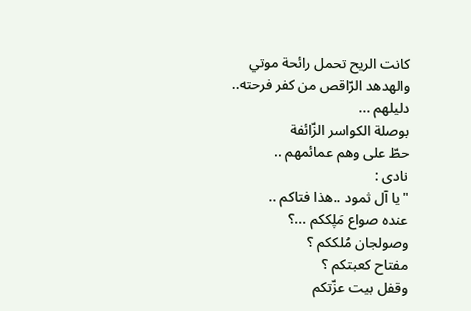كانت الريح تحمل رائحة موتي
والهدهد الرّاقص من كفر فرحته..
دليلهم ...
بوصلة الكواسر الزّائفة
حطّ على وهم عمائمهم ..
نادى :
"يا آل ثمود ..هذا فتاكم ..
عنده صواع مَڸككم ...؟
وصولجان مُلككم ؟
مفتاح كعبتكم ؟
وقفل بيت عزّتكم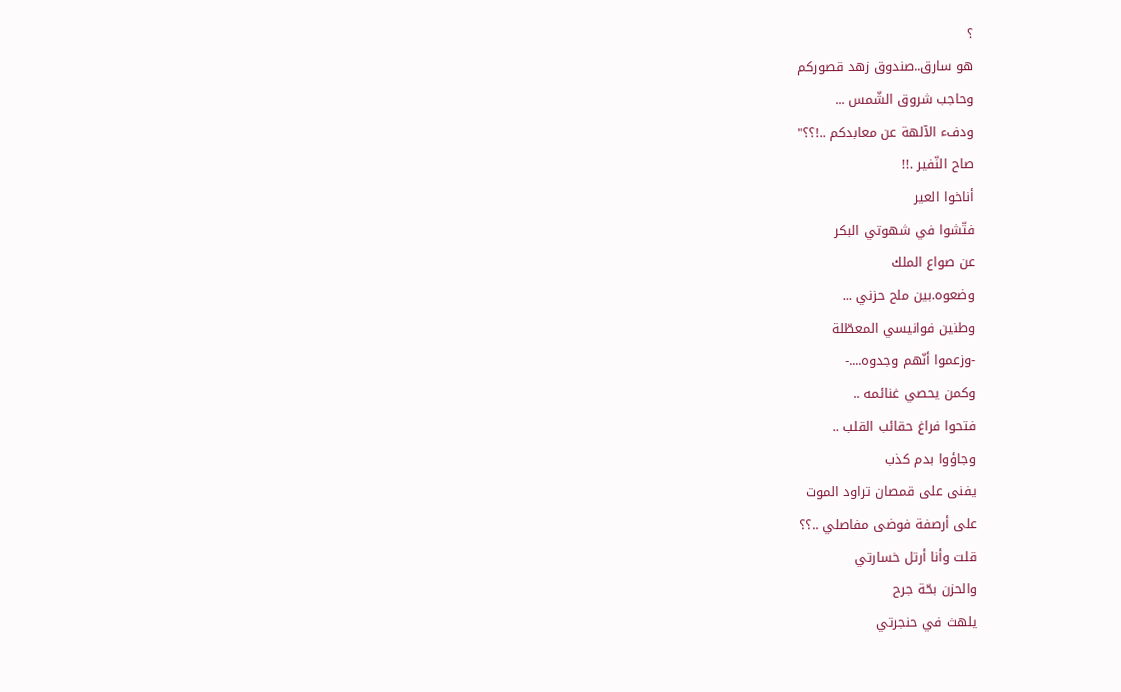؟
هو سارق..صندوق زهد قصوركم
وحاجب شروق الشّمس ...
ودفء الآلهة عن معابدكم ..!؟؟"
صاح النّفير .!!
أناخوا العير
فتّشوا في شهوتي البكر
عن صواع الملك
وضعوه.بين ملح حزني ...
وطنين فوانيسي المعطّلة
-وزعموا أنّهم وجدوه....-
وكمن يحصي غنائمه ..
فتحوا فراغ حقائب القلب ..
وجاؤوا بدم كذب
يفنى على قمصان تراود الموت
على أرصفة فوضى مفاصلي ..؟؟
قلت وأنا أرتل خسارتي
والحزن بحّة جرح
يلهث في حنجرتي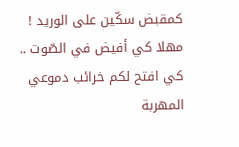كمقبض سكّين على الوريد !
مهلا كي أفيض في الصّوت ..
كي افتح لكم خرائب دموعي المهربة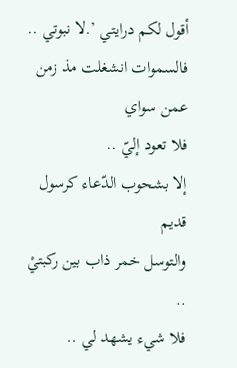أقول لكم درايتي ’.لا نبوتي ..
فالسموات انشغلت مذ زمن عمن سواي
فلا تعود إليّ ..
إلا بشحوب الدّعاء كرسول قديم
والتوسل خمر ذاب بين ركبتيْ ..
فلا شيء يشهد لي ..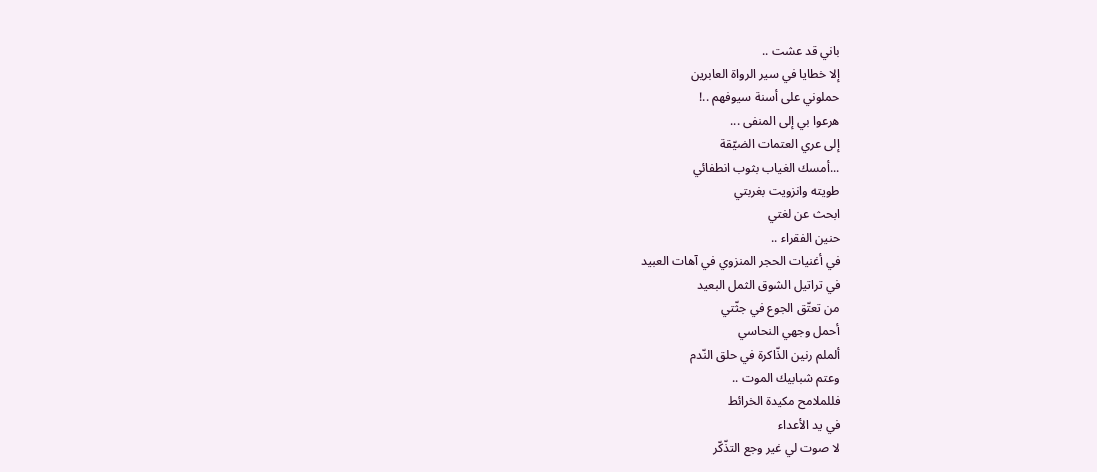باني قد عشت ..
إلا خطايا في سير الرواة العابرين
حملوني على أسنة سيوفهم ..!
هرعوا بي إلى المنفى ...
إلى عري العتمات الضيّقة
...أمسك الغياب بثوب انطفائي
طويته وانزويت بغربتي
ابحث عن لغتي
حنين الفقراء ..
في أغنيات الحجر المنزوي في آهات العبيد
في تراتيل الشوق الثمل البعيد
من تعتّق الجوع في جثّتي
أحمل وجهي النحاسي
ألملم رنين الذّاكرة في حلق النّدم
وعتم شبابيك الموت ..
فللملامح مكيدة الخرائط
في يد الأعداء
لا صوت لي غير وجع التذّكّر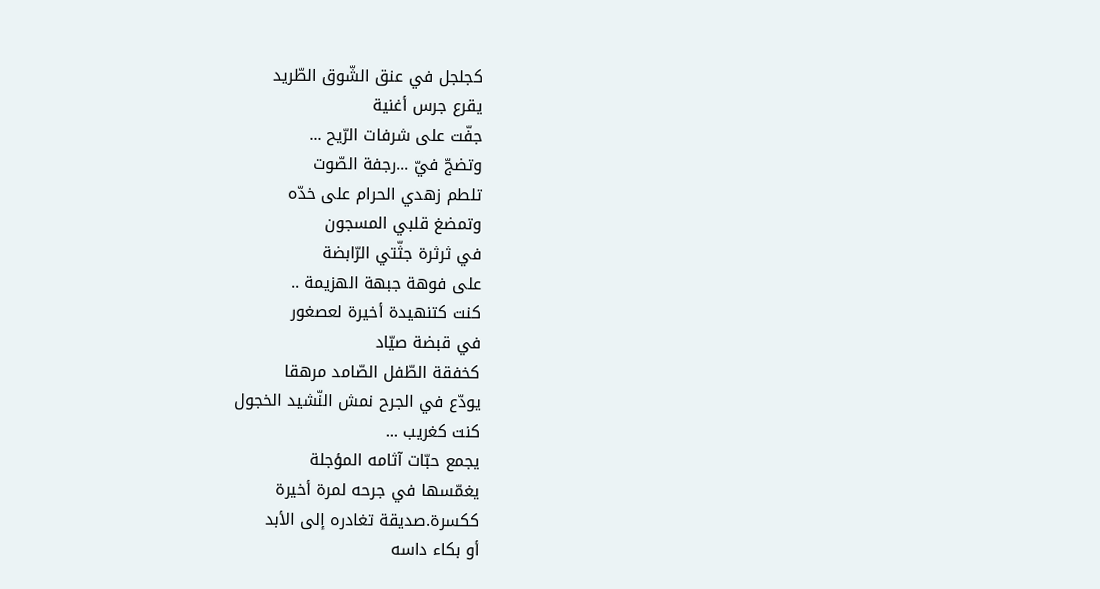كجلجل في عنق الشّوق الطّريد
يقرع جرس أغنية
جفّت على شرفات الرّيح ...
وتضجّ فيّ ...رجفة الصّوت
تلطم زهدي الحرام على خدّه
وتمضغ قلبي المسجون
في ثرثرة جثّتي الرّابضة
على فوهة جبهة الهزيمة ..
كنت كتنهيدة أخيرة لعصغور
في قبضة صيّاد
كخفقة الطّفل الصّامد مرهقا
يودّع في الجرح نمش النّشيد الخجول
كنت كغريب ...
يجمع حبّات آثامه المؤجلة
يغمّسها في جرحه لمرة أخيرة
ككسرة.صديقة تغادره إلى الأبد
أو بكاء داسه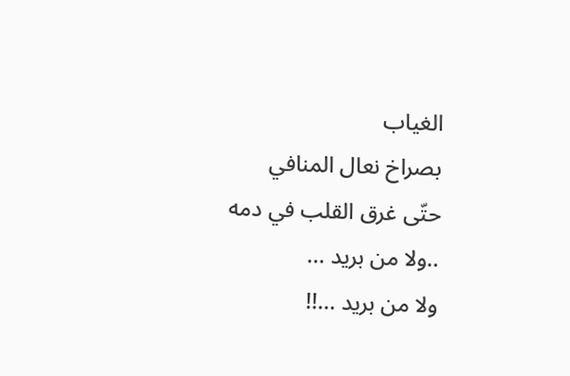الغياب
بصراخ نعال المنافي
حتّى غرق القلب في دمه
..ولا من بريد ...
ولا من بريد ...!!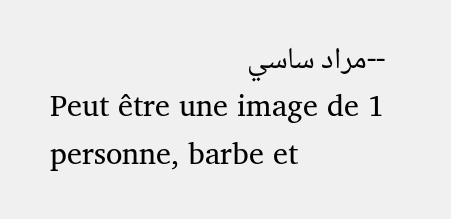--مراد ساسي
Peut être une image de 1 personne, barbe et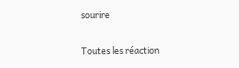sourire

Toutes les réaction